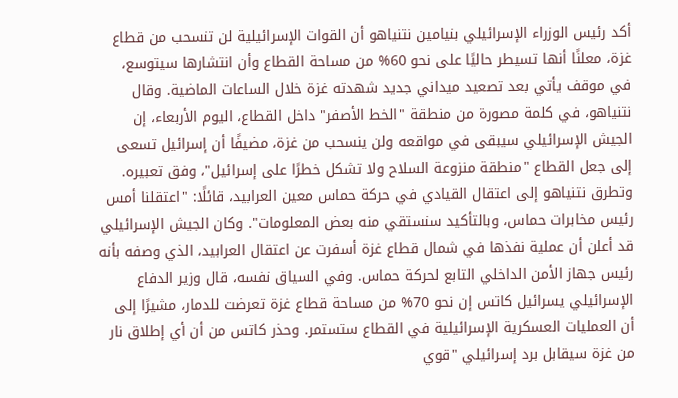أكد رئيس الوزراء الإسرائيلي بنيامين نتنياهو أن القوات الإسرائيلية لن تنسحب من قطاع غزة، معلنًا أنها تسيطر حاليًا على نحو 60% من مساحة القطاع وأن انتشارها سيتوسع، في موقف يأتي بعد تصعيد ميداني جديد شهدته غزة خلال الساعات الماضية. وقال نتنياهو، في كلمة مصورة من منطقة "الخط الأصفر" داخل القطاع، اليوم الأربعاء، إن الجيش الإسرائيلي سيبقى في مواقعه ولن ينسحب من غزة، مضيفًا أن إسرائيل تسعى إلى جعل القطاع "منطقة منزوعة السلاح ولا تشكل خطرًا على إسرائيل"، وفق تعبيره. وتطرق نتنياهو إلى اعتقال القيادي في حركة حماس معين العرابيد، قائلًا: "اعتقلنا أمس رئيس مخابرات حماس، وبالتأكيد سنستقي منه بعض المعلومات". وكان الجيش الإسرائيلي قد أعلن أن عملية نفذها في شمال قطاع غزة أسفرت عن اعتقال العرابيد، الذي وصفه بأنه رئيس جهاز الأمن الداخلي التابع لحركة حماس. وفي السياق نفسه، قال وزير الدفاع الإسرائيلي يسرائيل كاتس إن نحو 70% من مساحة قطاع غزة تعرضت للدمار، مشيرًا إلى أن العمليات العسكرية الإسرائيلية في القطاع ستستمر. وحذر كاتس من أن أي إطلاق نار من غزة سيقابل برد إسرائيلي "قوي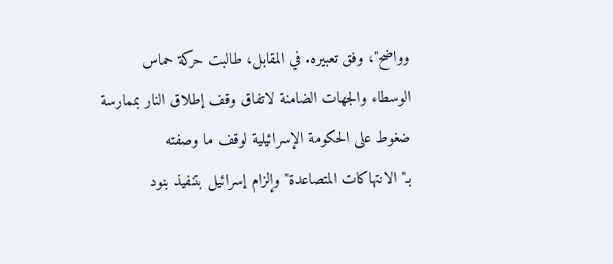وواضح"، وفق تعبيره. في المقابل، طالبت حركة حماس الوسطاء والجهات الضامنة لاتفاق وقف إطلاق النار بممارسة ضغوط على الحكومة الإسرائيلية لوقف ما وصفته بـ"الانتهاكات المتصاعدة" وإلزام إسرائيل بتنفيذ بنود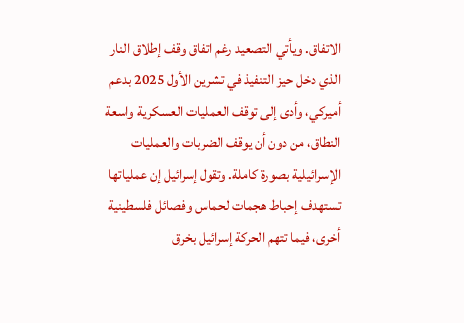الاتفاق. ويأتي التصعيد رغم اتفاق وقف إطلاق النار الذي دخل حيز التنفيذ في تشرين الأول 2025 بدعم أميركي، وأدى إلى توقف العمليات العسكرية واسعة النطاق، من دون أن يوقف الضربات والعمليات الإسرائيلية بصورة كاملة. وتقول إسرائيل إن عملياتها تستهدف إحباط هجمات لحماس وفصائل فلسطينية أخرى، فيما تتهم الحركة إسرائيل بخرق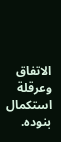الاتفاق وعرقلة استكمال بنوده.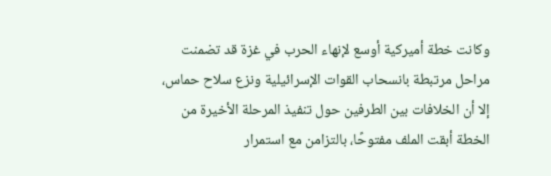وكانت خطة أميركية أوسع لإنهاء الحرب في غزة قد تضمنت مراحل مرتبطة بانسحاب القوات الإسرائيلية ونزع سلاح حماس، إلا أن الخلافات بين الطرفين حول تنفيذ المرحلة الأخيرة من الخطة أبقت الملف مفتوحًا، بالتزامن مع استمرار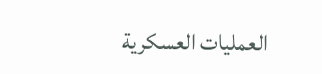العمليات العسكرية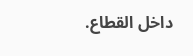داخل القطاع.